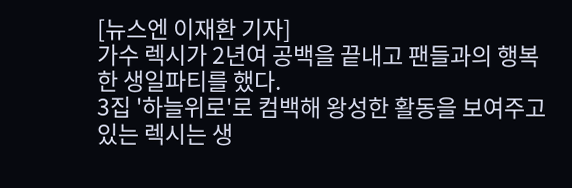[뉴스엔 이재환 기자]
가수 렉시가 2년여 공백을 끝내고 팬들과의 행복한 생일파티를 했다.
3집 '하늘위로'로 컴백해 왕성한 활동을 보여주고 있는 렉시는 생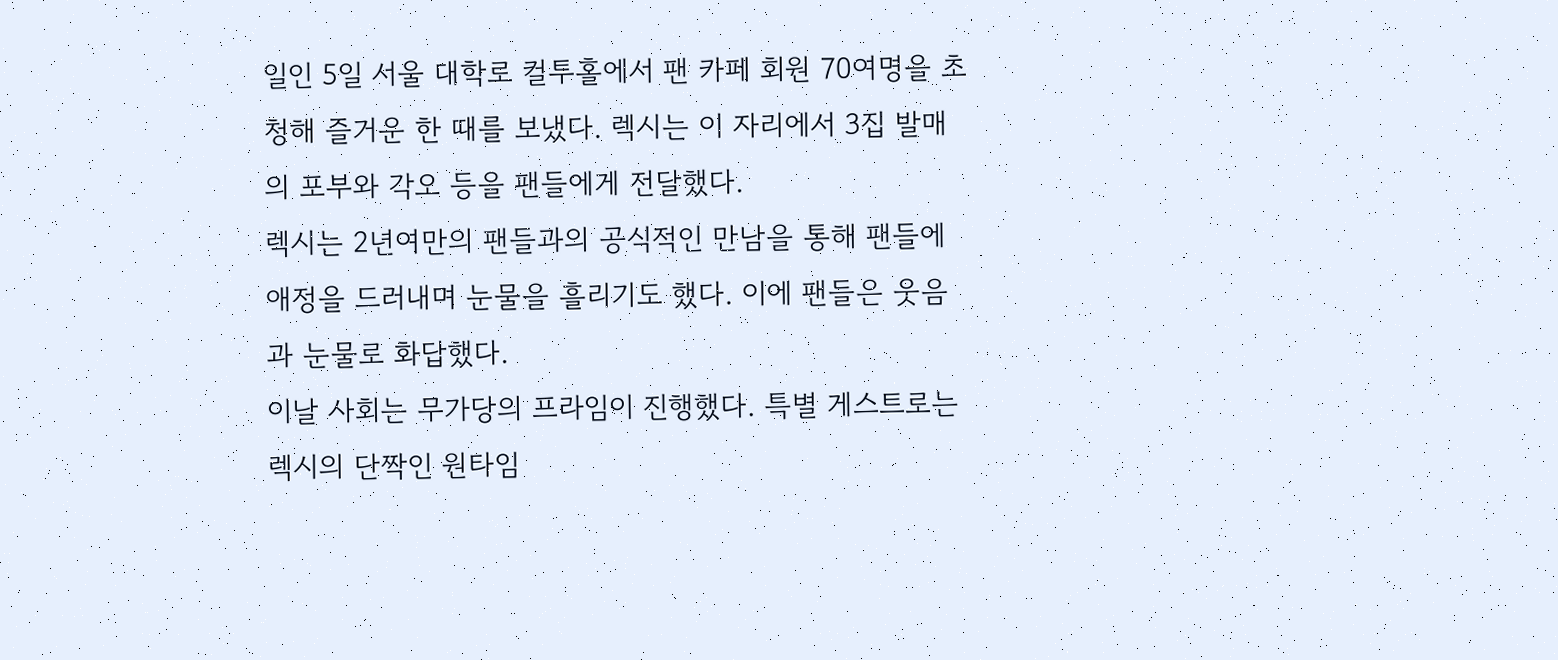일인 5일 서울 대학로 컬투홀에서 팬 카페 회원 70여명을 초청해 즐거운 한 때를 보냈다. 렉시는 이 자리에서 3집 발매의 포부와 각오 등을 팬들에게 전달했다.
렉시는 2년여만의 팬들과의 공식적인 만남을 통해 팬들에 애정을 드러내며 눈물을 흘리기도 했다. 이에 팬들은 웃음과 눈물로 화답했다.
이날 사회는 무가당의 프라임이 진행했다. 특별 게스트로는 렉시의 단짝인 원타임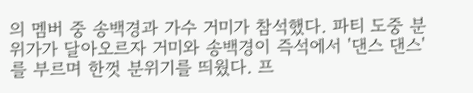의 멤버 중 송백경과 가수 거미가 참석했다. 파티 도중 분위가가 달아오르자 거미와 송백경이 즉석에서 '댄스 댄스'를 부르며 한껏 분위기를 띄웠다. 프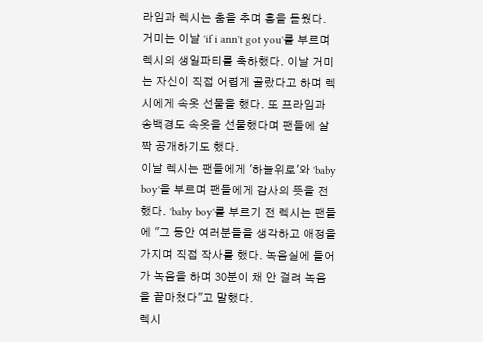라임과 렉시는 춤을 추며 흥을 돋웠다.
거미는 이날 'if i ann't got you'를 부르며 렉시의 생일파티를 축하했다. 이날 거미는 자신이 직접 어렵게 골랐다고 하며 렉시에게 속옷 선물을 했다. 또 프라임과 송백경도 속옷을 선물했다며 팬들에 살짝 공개하기도 했다.
이날 렉시는 팬들에게 '하늘위로'와 'baby boy'을 부르며 팬들에게 감사의 뜻을 전했다. 'baby boy'를 부르기 전 렉시는 팬들에 "그 동안 여러분들을 생각하고 애정을 가지며 직접 작사를 했다. 녹음실에 들어가 녹음을 하며 30분이 채 안 걸려 녹음을 끝마쳤다"고 말했다.
렉시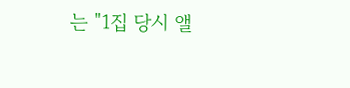는 "1집 당시 앨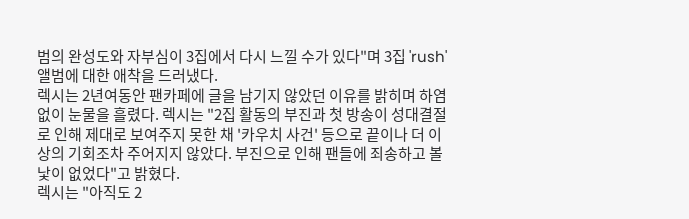범의 완성도와 자부심이 3집에서 다시 느낄 수가 있다"며 3집 'rush' 앨범에 대한 애착을 드러냈다.
렉시는 2년여동안 팬카페에 글을 남기지 않았던 이유를 밝히며 하염없이 눈물을 흘렸다. 렉시는 "2집 활동의 부진과 첫 방송이 성대결절로 인해 제대로 보여주지 못한 채 '카우치 사건' 등으로 끝이나 더 이상의 기회조차 주어지지 않았다. 부진으로 인해 팬들에 죄송하고 볼 낯이 없었다"고 밝혔다.
렉시는 "아직도 2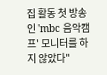집 활동 첫 방송인 'mbc 음악캠프' 모니터를 하지 않았다"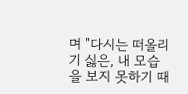며 "다시는 떠올리기 싫은, 내 모습을 보지 못하기 때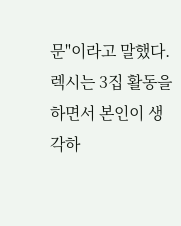문"이라고 말했다.
렉시는 3집 활동을 하면서 본인이 생각하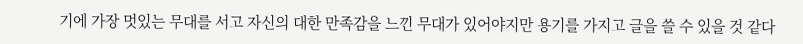기에 가장 멋있는 무대를 서고 자신의 대한 만족감을 느낀 무대가 있어야지만 용기를 가지고 글을 쓸 수 있을 것 같다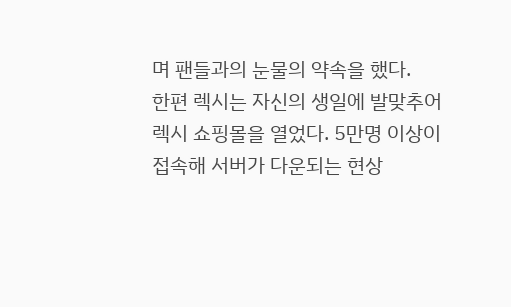며 팬들과의 눈물의 약속을 했다.
한편 렉시는 자신의 생일에 발맞추어 렉시 쇼핑몰을 열었다. 5만명 이상이 접속해 서버가 다운되는 현상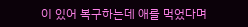이 있어 복구하는데 애를 먹었다며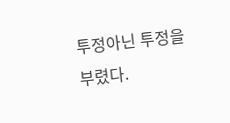투정아닌 투정을 부렸다.